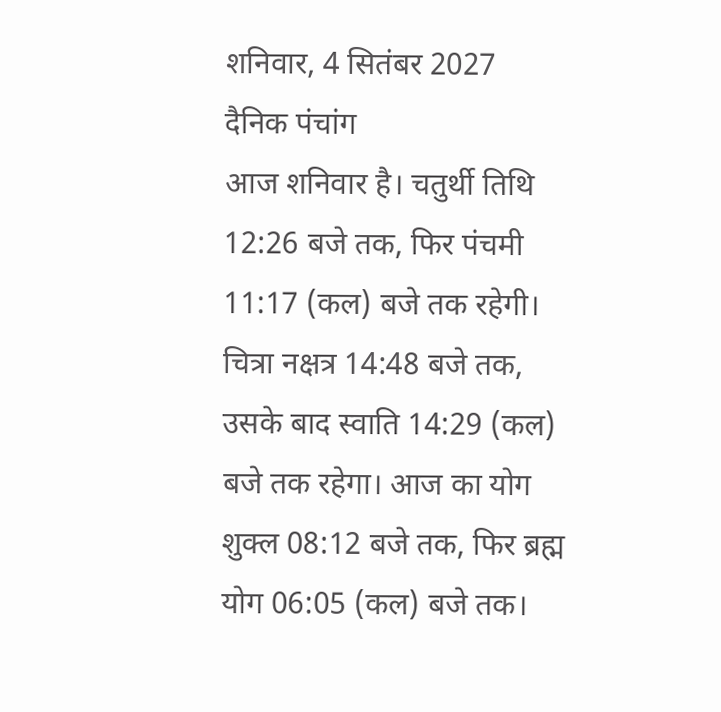शनिवार, 4 सितंबर 2027
दैनिक पंचांग
आज शनिवार है। चतुर्थी तिथि 12:26 बजे तक, फिर पंचमी 11:17 (कल) बजे तक रहेगी। चित्रा नक्षत्र 14:48 बजे तक, उसके बाद स्वाति 14:29 (कल) बजे तक रहेगा। आज का योग शुक्ल 08:12 बजे तक, फिर ब्रह्म योग 06:05 (कल) बजे तक।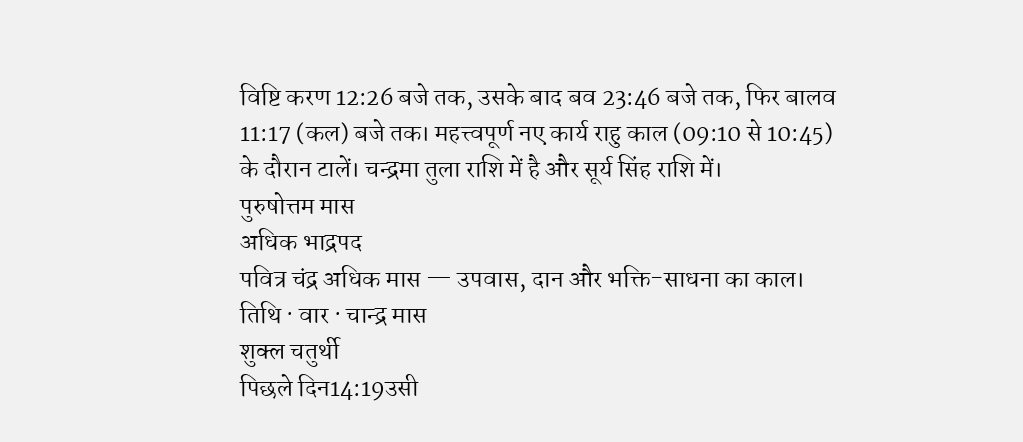विष्टि करण 12:26 बजे तक, उसके बाद बव 23:46 बजे तक, फिर बालव 11:17 (कल) बजे तक। महत्त्वपूर्ण नए कार्य राहु काल (09:10 से 10:45) के दौरान टालें। चन्द्रमा तुला राशि में है और सूर्य सिंह राशि में।
पुरुषोत्तम मास
अधिक भाद्रपद
पवित्र चंद्र अधिक मास — उपवास, दान और भक्ति-साधना का काल।
तिथि · वार · चान्द्र मास
शुक्ल चतुर्थी
पिछले दिन14:19उसी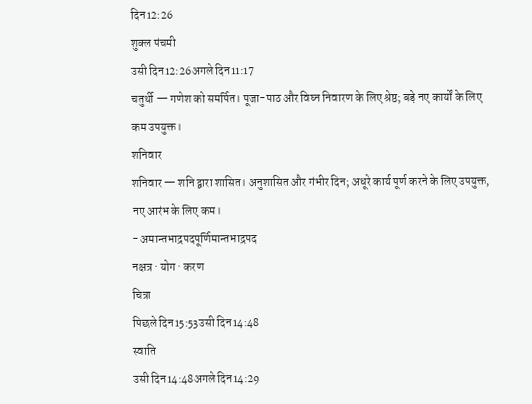दिन12:26
शुक्ल पंचमी
उसी दिन12:26अगले दिन11:17
चतुर्थी — गणेश को समर्पित। पूजा-पाठ और विघ्न निवारण के लिए श्रेष्ठ; बड़े नए कार्यों के लिए कम उपयुक्त।
शनिवार
शनिवार — शनि द्वारा शासित। अनुशासित और गंभीर दिन; अधूरे कार्य पूर्ण करने के लिए उपयुक्त, नए आरंभ के लिए कम।
- अमान्तभाद्रपदपूर्णिमान्तभाद्रपद
नक्षत्र · योग · करण
चित्रा
पिछले दिन15:53उसी दिन14:48
स्वाति
उसी दिन14:48अगले दिन14:29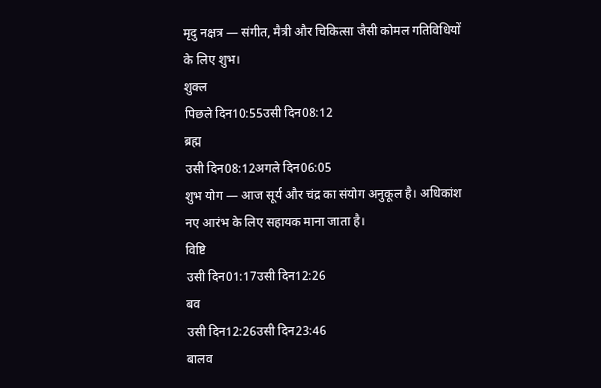मृदु नक्षत्र — संगीत, मैत्री और चिकित्सा जैसी कोमल गतिविधियों के लिए शुभ।
शुक्ल
पिछले दिन10:55उसी दिन08:12
ब्रह्म
उसी दिन08:12अगले दिन06:05
शुभ योग — आज सूर्य और चंद्र का संयोग अनुकूल है। अधिकांश नए आरंभ के लिए सहायक माना जाता है।
विष्टि
उसी दिन01:17उसी दिन12:26
बव
उसी दिन12:26उसी दिन23:46
बालव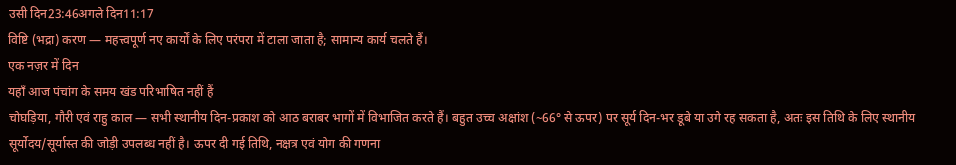उसी दिन23:46अगले दिन11:17
विष्टि (भद्रा) करण — महत्त्वपूर्ण नए कार्यों के लिए परंपरा में टाला जाता है; सामान्य कार्य चलते हैं।
एक नज़र में दिन
यहाँ आज पंचांग के समय खंड परिभाषित नहीं हैं
चोघड़िया, गौरी एवं राहु काल — सभी स्थानीय दिन-प्रकाश को आठ बराबर भागों में विभाजित करते हैं। बहुत उच्च अक्षांश (~66° से ऊपर) पर सूर्य दिन-भर डूबे या उगे रह सकता है, अतः इस तिथि के लिए स्थानीय सूर्योदय/सूर्यास्त की जोड़ी उपलब्ध नहीं है। ऊपर दी गई तिथि, नक्षत्र एवं योग की गणना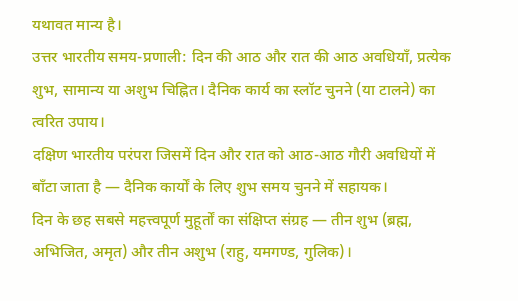यथावत मान्य है।
उत्तर भारतीय समय-प्रणाली: दिन की आठ और रात की आठ अवधियाँ, प्रत्येक शुभ, सामान्य या अशुभ चिह्नित। दैनिक कार्य का स्लॉट चुनने (या टालने) का त्वरित उपाय।
दक्षिण भारतीय परंपरा जिसमें दिन और रात को आठ-आठ गौरी अवधियों में बाँटा जाता है — दैनिक कार्यों के लिए शुभ समय चुनने में सहायक।
दिन के छह सबसे महत्त्वपूर्ण मुहूर्तों का संक्षिप्त संग्रह — तीन शुभ (ब्रह्म, अभिजित, अमृत) और तीन अशुभ (राहु, यमगण्ड, गुलिक)।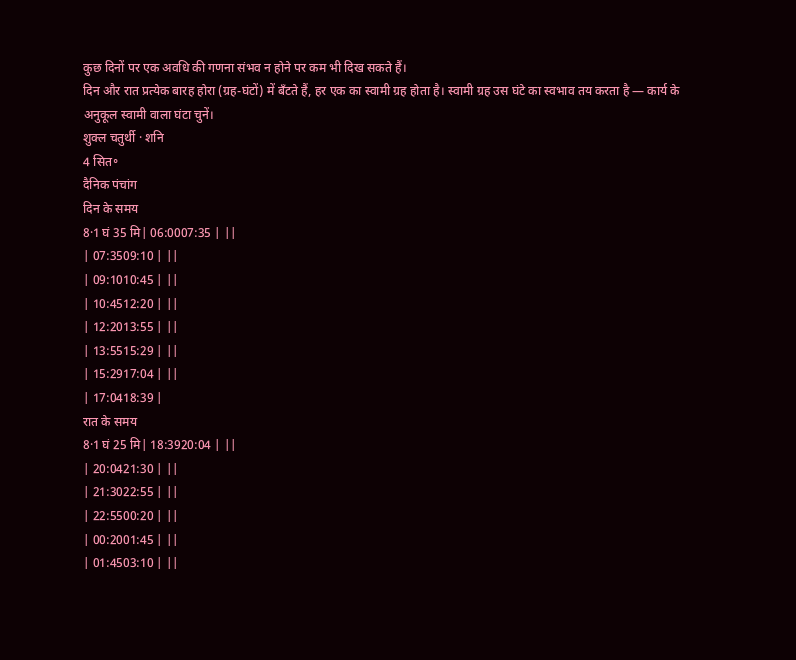कुछ दिनों पर एक अवधि की गणना संभव न होने पर कम भी दिख सकते हैं।
दिन और रात प्रत्येक बारह होरा (ग्रह-घंटों) में बँटते हैं, हर एक का स्वामी ग्रह होता है। स्वामी ग्रह उस घंटे का स्वभाव तय करता है — कार्य के अनुकूल स्वामी वाला घंटा चुनें।
शुक्ल चतुर्थी · शनि
4 सित॰
दैनिक पंचांग
दिन के समय
8·1 घं 35 मि| 06:0007:35 | ||
| 07:3509:10 | ||
| 09:1010:45 | ||
| 10:4512:20 | ||
| 12:2013:55 | ||
| 13:5515:29 | ||
| 15:2917:04 | ||
| 17:0418:39 |
रात के समय
8·1 घं 25 मि| 18:3920:04 | ||
| 20:0421:30 | ||
| 21:3022:55 | ||
| 22:5500:20 | ||
| 00:2001:45 | ||
| 01:4503:10 | ||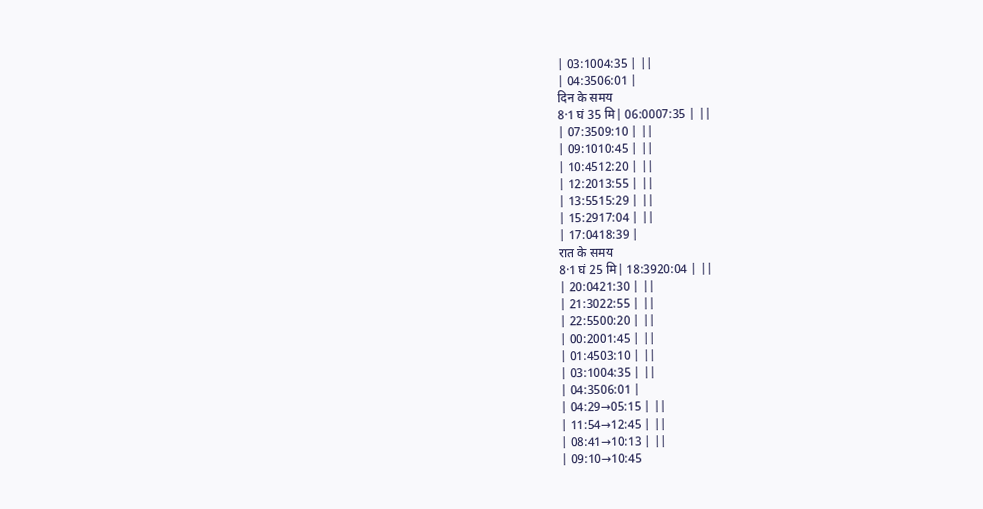| 03:1004:35 | ||
| 04:3506:01 |
दिन के समय
8·1 घं 35 मि| 06:0007:35 | ||
| 07:3509:10 | ||
| 09:1010:45 | ||
| 10:4512:20 | ||
| 12:2013:55 | ||
| 13:5515:29 | ||
| 15:2917:04 | ||
| 17:0418:39 |
रात के समय
8·1 घं 25 मि| 18:3920:04 | ||
| 20:0421:30 | ||
| 21:3022:55 | ||
| 22:5500:20 | ||
| 00:2001:45 | ||
| 01:4503:10 | ||
| 03:1004:35 | ||
| 04:3506:01 |
| 04:29→05:15 | ||
| 11:54→12:45 | ||
| 08:41→10:13 | ||
| 09:10→10:45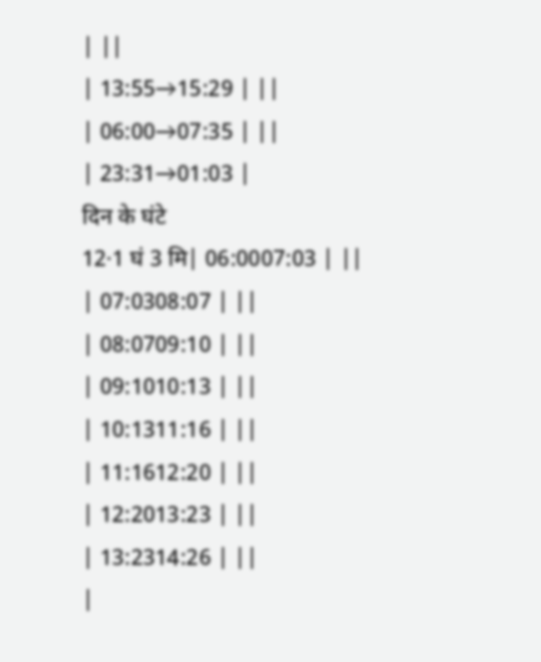| ||
| 13:55→15:29 | ||
| 06:00→07:35 | ||
| 23:31→01:03 |
दिन के घंटे
12·1 घं 3 मि| 06:0007:03 | ||
| 07:0308:07 | ||
| 08:0709:10 | ||
| 09:1010:13 | ||
| 10:1311:16 | ||
| 11:1612:20 | ||
| 12:2013:23 | ||
| 13:2314:26 | ||
|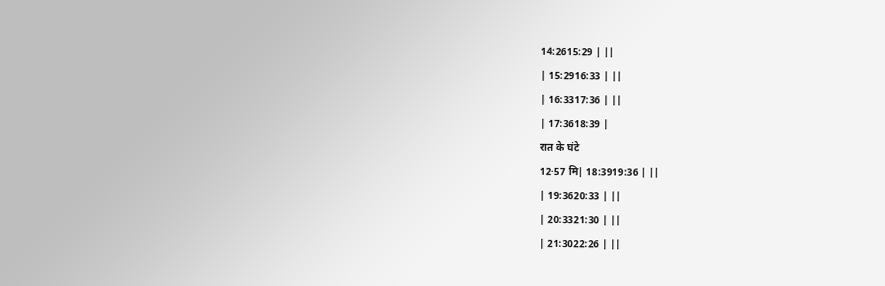14:2615:29 | ||
| 15:2916:33 | ||
| 16:3317:36 | ||
| 17:3618:39 |
रात के घंटे
12·57 मि| 18:3919:36 | ||
| 19:3620:33 | ||
| 20:3321:30 | ||
| 21:3022:26 | ||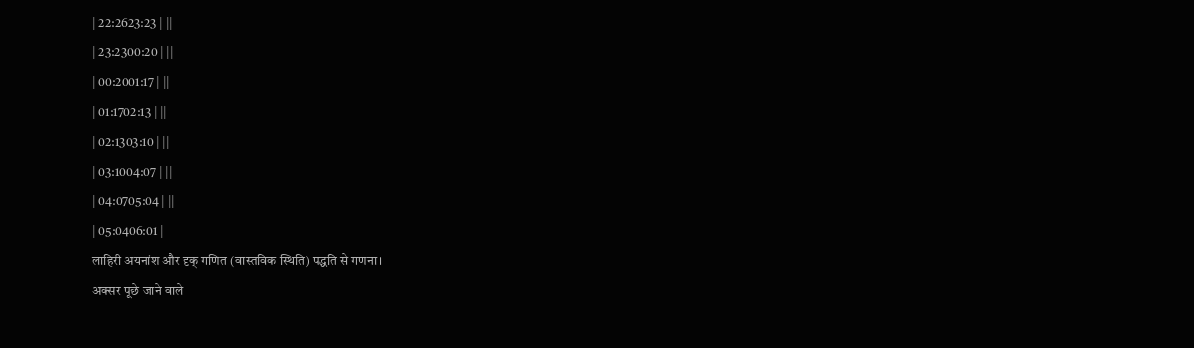| 22:2623:23 | ||
| 23:2300:20 | ||
| 00:2001:17 | ||
| 01:1702:13 | ||
| 02:1303:10 | ||
| 03:1004:07 | ||
| 04:0705:04 | ||
| 05:0406:01 |
लाहिरी अयनांश और दृक् गणित (वास्तविक स्थिति) पद्धति से गणना।
अक्सर पूछे जाने वाले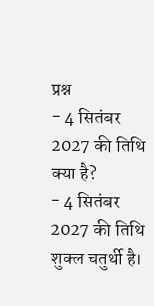प्रश्न
- 4 सितंबर 2027 की तिथि क्या है?
- 4 सितंबर 2027 की तिथि शुक्ल चतुर्थी है।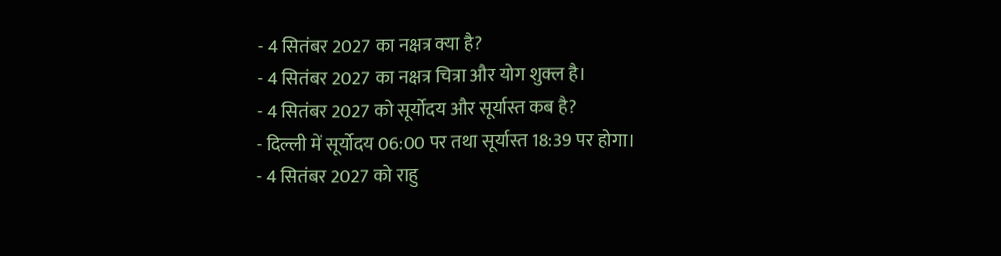- 4 सितंबर 2027 का नक्षत्र क्या है?
- 4 सितंबर 2027 का नक्षत्र चित्रा और योग शुक्ल है।
- 4 सितंबर 2027 को सूर्योदय और सूर्यास्त कब है?
- दिल्ली में सूर्योदय 06:00 पर तथा सूर्यास्त 18:39 पर होगा।
- 4 सितंबर 2027 को राहु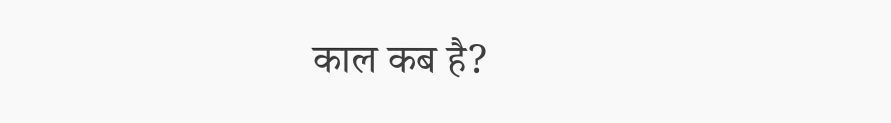काल कब है?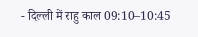- दिल्ली में राहु काल 09:10–10:45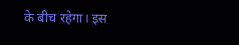के बीच रहेगा। इस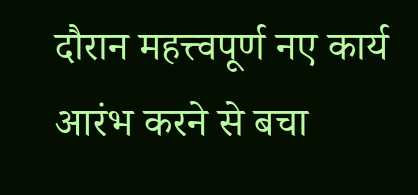दौरान महत्त्वपूर्ण नए कार्य आरंभ करने से बचा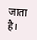जाता है।